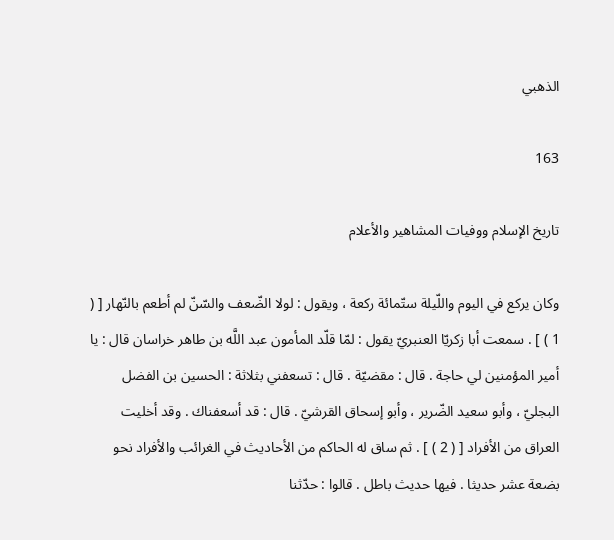الذهبي

163

تاريخ الإسلام ووفيات المشاهير والأعلام

وكان يركع في اليوم واللّيلة ستّمائة ركعة ، ويقول : لولا الضّعف والسّنّ لم أطعم بالنّهار [ ( 1 ) ] . سمعت أبا زكريّا العنبريّ يقول : لمّا قلّد المأمون عبد اللَّه بن طاهر خراسان قال : يا أمير المؤمنين لي حاجة . قال : مقضيّة . قال : تسعفني بثلاثة : الحسين بن الفضل البجليّ ، وأبو سعيد الضّرير ، وأبو إسحاق القرشيّ . قال : قد أسعفناك . وقد أخليت العراق من الأفراد [ ( 2 ) ] . ثم ساق له الحاكم من الأحاديث في الغرائب والأفراد نحو بضعة عشر حديثا . فيها حديث باطل . قالوا : حدّثنا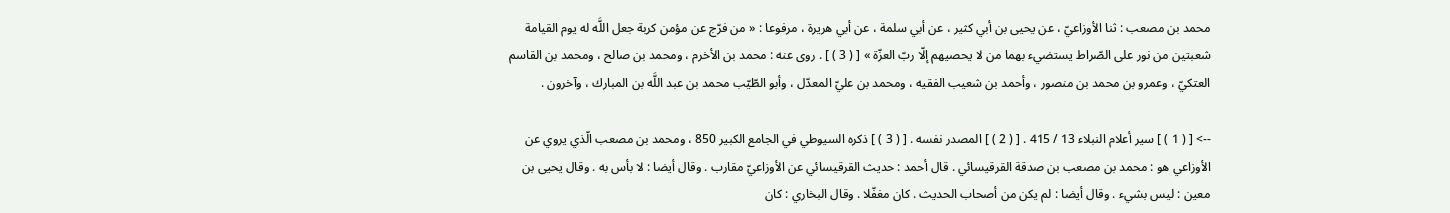محمد بن مصعب : ثنا الأوزاعيّ ، عن يحيى بن أبي كثير ، عن أبي سلمة ، عن أبي هريرة ، مرفوعا : « من فرّج عن مؤمن كربة جعل اللَّه له يوم القيامة شعبتين من نور على الصّراط يستضيء بهما من لا يحصيهم إلّا ربّ العزّة » [ ( 3 ) ] . روى عنه : محمد بن الأخرم ، ومحمد بن صالح ، ومحمد بن القاسم العتكيّ ، وعمرو بن محمد بن منصور ، وأحمد بن شعيب الفقيه ، ومحمد بن عليّ المعدّل ، وأبو الطّيّب محمد بن عبد اللَّه بن المبارك ، وآخرون .

--> [ ( 1 ) ] سير أعلام النبلاء 13 / 415 . [ ( 2 ) ] المصدر نفسه . [ ( 3 ) ] ذكره السيوطي في الجامع الكبير 850 ، ومحمد بن مصعب الّذي يروي عن الأوزاعي هو : محمد بن مصعب بن صدقة القرقيسائي . قال أحمد : حديث القرقيسائي عن الأوزاعيّ مقارب . وقال أيضا : لا بأس به . وقال يحيى بن معين : ليس بشيء . وقال أيضا : لم يكن من أصحاب الحديث . كان مغفّلا . وقال البخاري : كان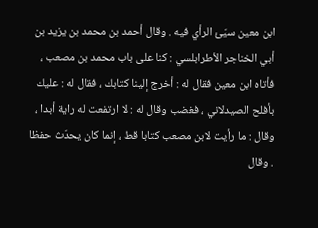ابن معين سيّئ الرأي فيه . وقال أحمد بن محمد بن يزيد بن أبي الخناجر الأطرابلسي : كنا على باب محمد بن مصعب ، فأتاه ابن معين فقال له : أخرج إلينا كتابك ، فقال له : عليك بأفلح الصيدلاني ، فغضب وقال له : لا ارتفعت له راية أبدا ، وقال : ما رأيت لابن مصعب كتابا قط ، إنما كان يحدّث حفظا . وقال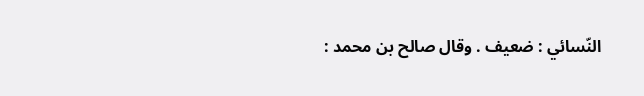النّسائي : ضعيف . وقال صالح بن محمد :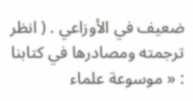ضعيف في الأوزاعي . ( انظر ترجمته ومصادرها في كتابنا : « موسوعة علماء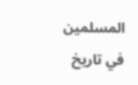المسلمين في تاريخ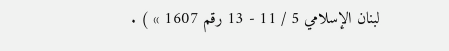لبنان الإسلامي 5 / 11 - 13 رقم 1607 » ) .